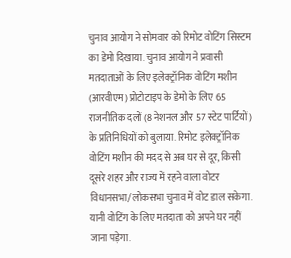चुनाव आयोग ने सोमवार को रिमोट वोटिंग सिस्टम का डेमो दिखाया. चुनाव आयोग ने प्रवासी मतदाताओं के लिए इलेक्ट्रॉनिक वोटिंग मशीन (आरवीएम) प्रोटोटाइप के डेमो के लिए 65 राजनीतिक दलों (8 नेशनल और 57 स्टेट पार्टियों) के प्रतिनिधियों को बुलाया. रिमोट इलेक्ट्रॉनिक वोटिंग मशीन की मदद से अब घर से दूर, किसी दूसरे शहर और राज्य में रहने वाला वोटर विधानसभा/लोकसभा चुनाव में वोट डाल सकेगा. यानी वोटिंग के लिए मतदाता को अपने घर नहीं जाना पड़ेगा.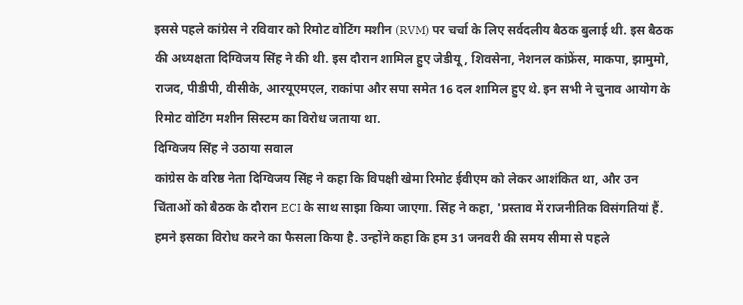इससे पहले कांग्रेस ने रविवार को रिमोट वोटिंग मशीन (RVM) पर चर्चा के लिए सर्वदलीय बैठक बुलाई थी. इस बैठक की अध्यक्षता दिग्विजय सिंह ने की थी. इस दौरान शामिल हुए जेडीयू, शिवसेना, नेशनल कांफ्रेंस, माकपा, झामुमो, राजद, पीडीपी, वीसीके, आरयूएमएल, राकांपा और सपा समेत 16 दल शामिल हुए थे. इन सभी ने चुनाव आयोग के रिमोट वोटिंग मशीन सिस्टम का विरोध जताया था.
दिग्विजय सिंह ने उठाया सवाल
कांग्रेस के वरिष्ठ नेता दिग्विजय सिंह ने कहा कि विपक्षी खेमा रिमोट ईवीएम को लेकर आशंकित था, और उन चिंताओं को बैठक के दौरान ECI के साथ साझा किया जाएगा. सिंह ने कहा, 'प्रस्ताव में राजनीतिक विसंगतियां हैं. हमने इसका विरोध करने का फैसला किया है. उन्होंने कहा कि हम 31 जनवरी की समय सीमा से पहले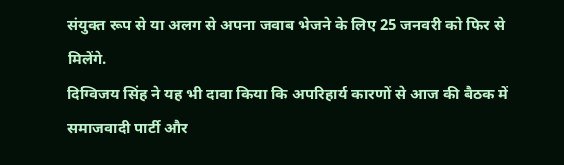संयुक्त रूप से या अलग से अपना जवाब भेजने के लिए 25 जनवरी को फिर से मिलेंगे.
दिग्विजय सिंह ने यह भी दावा किया कि अपरिहार्य कारणों से आज की बैठक में समाजवादी पार्टी और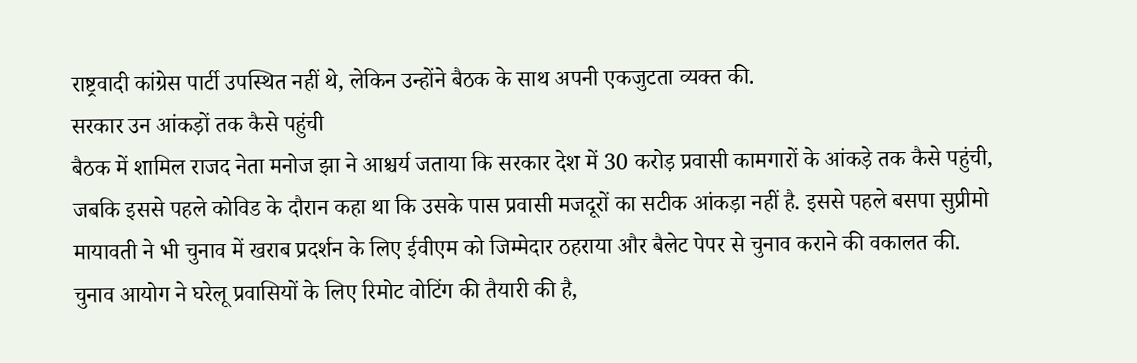राष्ट्रवादी कांग्रेस पार्टी उपस्थित नहीं थे, लेकिन उन्होंने बैठक के साथ अपनी एकजुटता व्यक्त की.
सरकार उन आंकड़ों तक कैसे पहुंची
बैठक में शामिल राजद नेता मनोज झा ने आश्चर्य जताया कि सरकार देश में 30 करोड़ प्रवासी कामगारों के आंकड़े तक कैसे पहुंची, जबकि इससे पहले कोविड के दौरान कहा था कि उसके पास प्रवासी मजदूरों का सटीक आंकड़ा नहीं है. इससे पहले बसपा सुप्रीमो मायावती ने भी चुनाव में खराब प्रदर्शन के लिए ईवीएम को जिम्मेदार ठहराया और बैलेट पेपर से चुनाव कराने की वकालत की.
चुनाव आयोग ने घरेलू प्रवासियों के लिए रिमोट वोटिंग की तैयारी की है,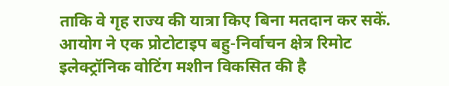ताकि वे गृह राज्य की यात्रा किए बिना मतदान कर सकें. आयोग ने एक प्रोटोटाइप बहु-निर्वाचन क्षेत्र रिमोट इलेक्ट्रॉनिक वोटिंग मशीन विकसित की है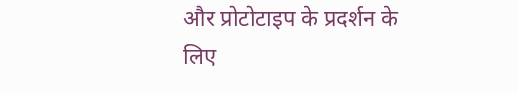और प्रोटोटाइप के प्रदर्शन के लिए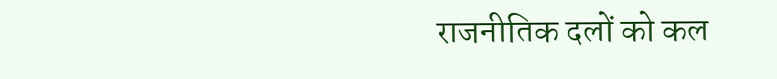राजनीतिक दलों को कल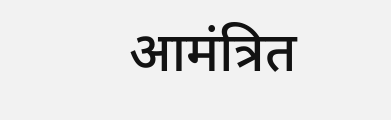आमंत्रित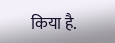किया है.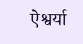ऐश्वर्या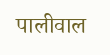पालीवाल